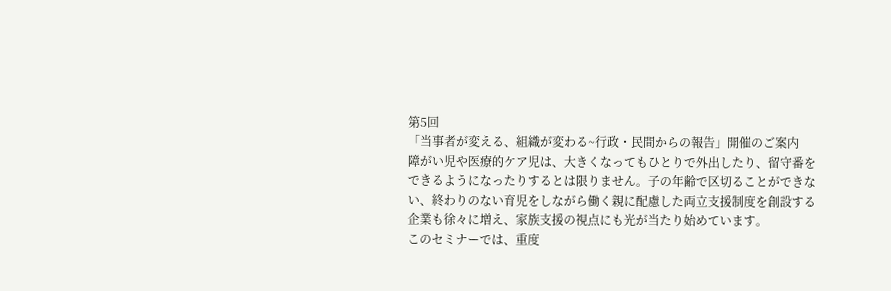第5回
「当事者が変える、組織が変わる~行政・民間からの報告」開催のご案内
障がい児や医療的ケア児は、大きくなってもひとりで外出したり、留守番をできるようになったりするとは限りません。子の年齢で区切ることができない、終わりのない育児をしながら働く親に配慮した両立支援制度を創設する企業も徐々に増え、家族支援の視点にも光が当たり始めています。
このセミナーでは、重度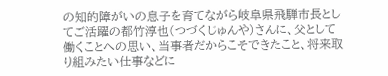の知的障がいの息子を育てながら岐阜県飛騨市長としてご活躍の都竹淳也(つづくじゅんや)さんに、父として働くことへの思い、当事者だからこそできたこと、将来取り組みたい仕事などに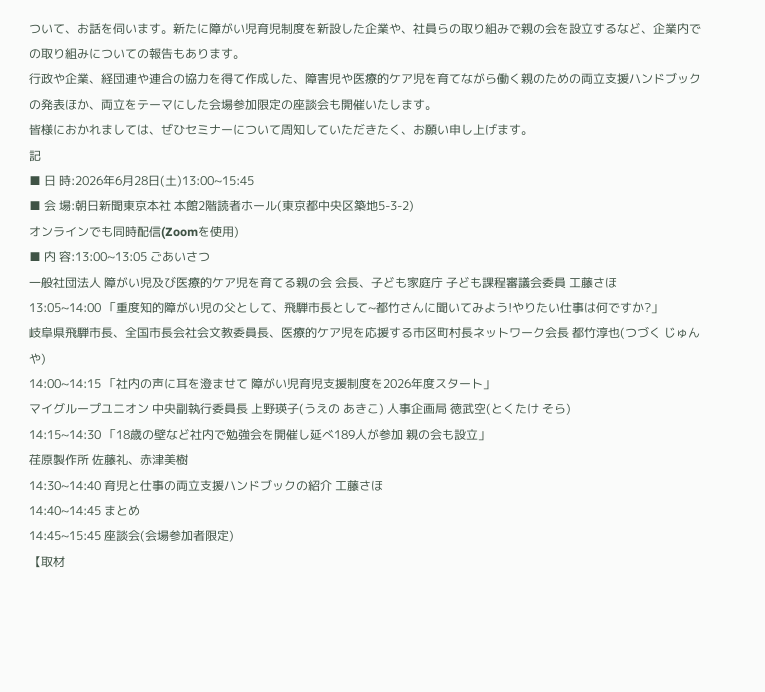ついて、お話を伺います。新たに障がい児育児制度を新設した企業や、社員らの取り組みで親の会を設立するなど、企業内での取り組みについての報告もあります。
行政や企業、経団連や連合の協力を得て作成した、障害児や医療的ケア児を育てながら働く親のための両立支援ハンドブックの発表ほか、両立をテーマにした会場参加限定の座談会も開催いたします。
皆様におかれましては、ぜひセミナーについて周知していただきたく、お願い申し上げます。
記
■ 日 時:2026年6月28日(土)13:00~15:45
■ 会 場:朝日新聞東京本社 本館2階読者ホール(東京都中央区築地5-3-2)
オンラインでも同時配信(Zoomを使用)
■ 内 容:13:00~13:05 ごあいさつ
一般社団法人 障がい児及び医療的ケア児を育てる親の会 会長、子ども家庭庁 子ども課程審議会委員 工藤さほ
13:05~14:00 「重度知的障がい児の父として、飛騨市長として~都竹さんに聞いてみよう!やりたい仕事は何ですか?」
岐阜県飛騨市長、全国市長会社会文教委員長、医療的ケア児を応援する市区町村長ネットワーク会長 都竹淳也(つづく じゅんや)
14:00~14:15 「社内の声に耳を澄ませて 障がい児育児支援制度を2026年度スタート」
マイグループユニオン 中央副執行委員長 上野瑛子(うえの あきこ) 人事企画局 徳武空(とくたけ そら)
14:15~14:30 「18歳の壁など社内で勉強会を開催し延べ189人が参加 親の会も設立」
荏原製作所 佐藤礼、赤津美樹
14:30~14:40 育児と仕事の両立支援ハンドブックの紹介 工藤さほ
14:40~14:45 まとめ
14:45~15:45 座談会(会場参加者限定)
【取材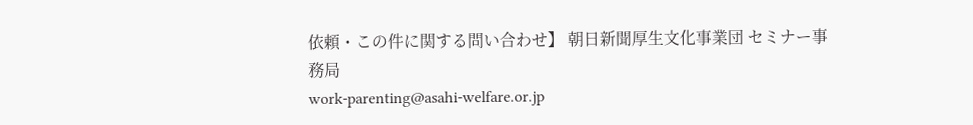依頼・この件に関する問い合わせ】 朝日新聞厚生文化事業団 セミナー事務局
work-parenting@asahi-welfare.or.jp